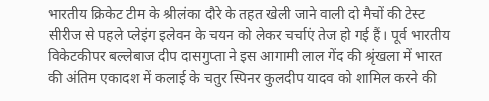भारतीय क्रिकेट टीम के श्रीलंका दौरे के तहत खेली जाने वाली दो मैचों की टेस्ट सीरीज से पहले प्लेइंग इलेवन के चयन को लेकर चर्चाएं तेज हो गई हैं। पूर्व भारतीय विकेटकीपर बल्लेबाज दीप दासगुप्ता ने इस आगामी लाल गेंद की श्रृंखला में भारत की अंतिम एकादश में कलाई के चतुर स्पिनर कुलदीप यादव को शामिल करने की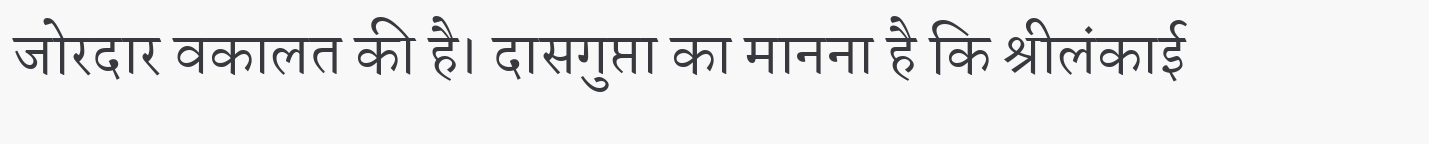जोरदार वकालत की है। दासगुप्ता का मानना है कि श्रीलंकाई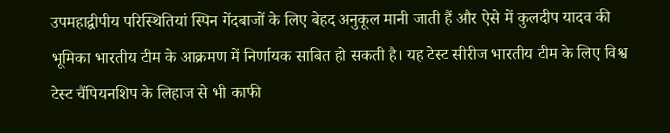उपमहाद्वीपीय परिस्थितियां स्पिन गेंदबाजों के लिए बेहद अनुकूल मानी जाती हैं और ऐसे में कुलदीप यादव की भूमिका भारतीय टीम के आक्रमण में निर्णायक साबित हो सकती है। यह टेस्ट सीरीज भारतीय टीम के लिए विश्व टेस्ट चैंपियनशिप के लिहाज से भी काफी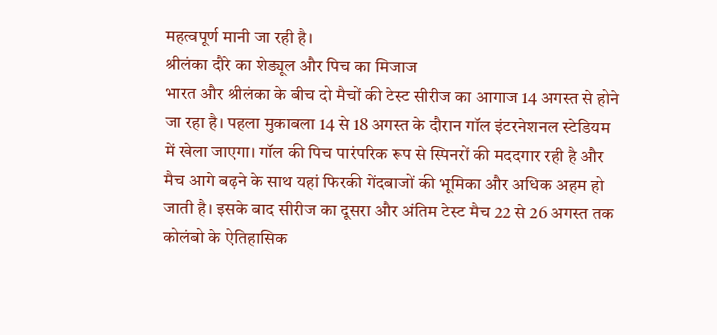महत्वपूर्ण मानी जा रही है।
श्रीलंका दौरे का शेड्यूल और पिच का मिजाज
भारत और श्रीलंका के बीच दो मैचों की टेस्ट सीरीज का आगाज 14 अगस्त से होने जा रहा है। पहला मुकाबला 14 से 18 अगस्त के दौरान गॉल इंटरनेशनल स्टेडियम में खेला जाएगा। गॉल की पिच पारंपरिक रूप से स्पिनरों की मददगार रही है और मैच आगे बढ़ने के साथ यहां फिरकी गेंदबाजों की भूमिका और अधिक अहम हो जाती है। इसके बाद सीरीज का दूसरा और अंतिम टेस्ट मैच 22 से 26 अगस्त तक कोलंबो के ऐतिहासिक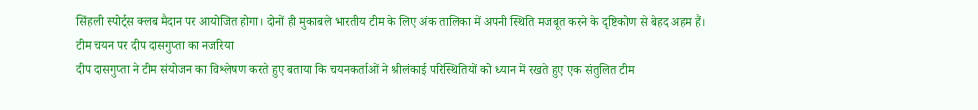सिंहली स्पोर्ट्स क्लब मैदान पर आयोजित होगा। दोनों ही मुकाबले भारतीय टीम के लिए अंक तालिका में अपनी स्थिति मजबूत करने के दृष्टिकोण से बेहद अहम हैं।
टीम चयन पर दीप दासगुप्ता का नजरिया
दीप दासगुप्ता ने टीम संयोजन का विश्लेषण करते हुए बताया कि चयनकर्ताओं ने श्रीलंकाई परिस्थितियों को ध्यान में रखते हुए एक संतुलित टीम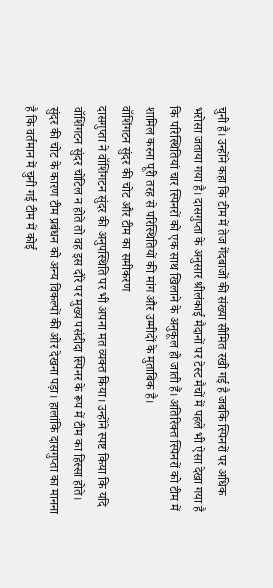चुनी है। उन्होंने कहा कि टीम में तेज गेंदबाजों की संख्या सीमित रखी गई है जबकि स्पिनरों पर अधिक भरोसा जताया गया है। दासगुप्ता के अनुसार श्रीलंकाई मैदानों पर टेस्ट मैचों में पहले भी ऐसा देखा गया है कि परिस्थितियां चार स्पिनरों को एक साथ खिलाने के अनुकूल हो जाती हैं। अतिरिक्त स्पिनरों को टीम में शामिल करना पूरी तरह से परिस्थितियों की मांग और उम्मीदों के मुताबिक है।
वॉशिंगटन सुंदर की चोट और टीम का समीकरण
दासगुप्ता ने वॉशिंगटन सुंदर की अनुपस्थिति पर भी अपना मत व्यक्त किया। उन्होंने स्पष्ट किया कि यदि वॉशिंगटन सुंदर चोटिल न होते तो वह इस दौरे पर मुख्य पसंदीदा स्पिनर के रूप में टीम का हिस्सा होते। सुंदर की चोट के कारण टीम प्रबंधन को अन्य विकल्पों की ओर देखना पड़ा। हालांकि दासगुप्ता का मानना है कि वर्तमान में चुनी गई टीम में कोई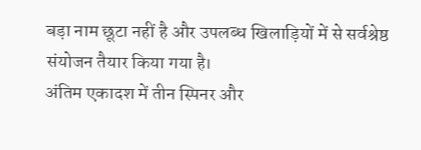बड़ा नाम छूटा नहीं है और उपलब्ध खिलाड़ियों में से सर्वश्रेष्ठ संयोजन तैयार किया गया है।
अंतिम एकादश में तीन स्पिनर और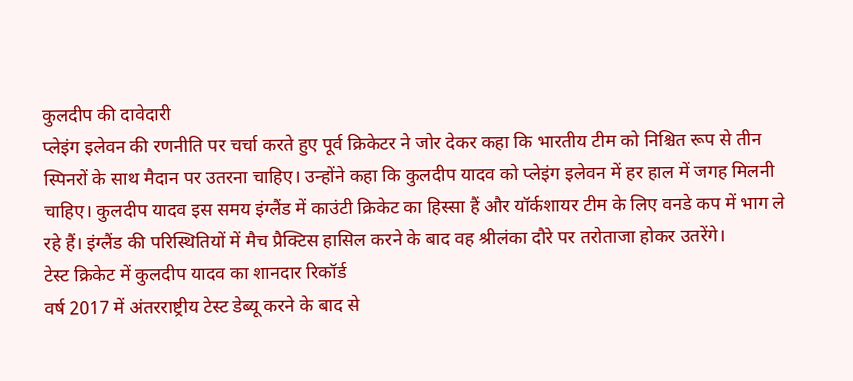कुलदीप की दावेदारी
प्लेइंग इलेवन की रणनीति पर चर्चा करते हुए पूर्व क्रिकेटर ने जोर देकर कहा कि भारतीय टीम को निश्चित रूप से तीन स्पिनरों के साथ मैदान पर उतरना चाहिए। उन्होंने कहा कि कुलदीप यादव को प्लेइंग इलेवन में हर हाल में जगह मिलनी चाहिए। कुलदीप यादव इस समय इंग्लैंड में काउंटी क्रिकेट का हिस्सा हैं और यॉर्कशायर टीम के लिए वनडे कप में भाग ले रहे हैं। इंग्लैंड की परिस्थितियों में मैच प्रैक्टिस हासिल करने के बाद वह श्रीलंका दौरे पर तरोताजा होकर उतरेंगे।
टेस्ट क्रिकेट में कुलदीप यादव का शानदार रिकॉर्ड
वर्ष 2017 में अंतरराष्ट्रीय टेस्ट डेब्यू करने के बाद से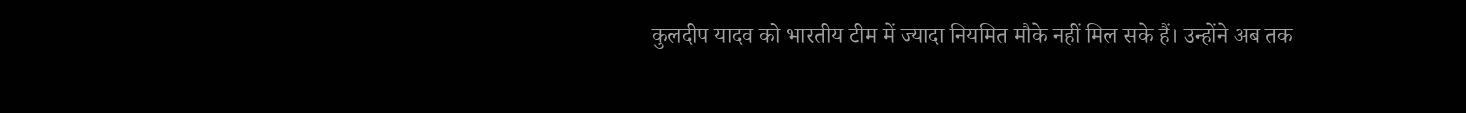कुलदीप यादव को भारतीय टीम में ज्यादा नियमित मौके नहीं मिल सके हैं। उन्होंने अब तक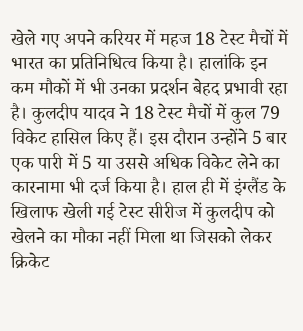खेले गए अपने करियर में महज 18 टेस्ट मैचों में भारत का प्रतिनिधित्व किया है। हालांकि इन कम मौकों में भी उनका प्रदर्शन बेहद प्रभावी रहा है। कुलदीप यादव ने 18 टेस्ट मैचों में कुल 79 विकेट हासिल किए हैं। इस दौरान उन्होंने 5 बार एक पारी में 5 या उससे अधिक विकेट लेने का कारनामा भी दर्ज किया है। हाल ही में इंग्लैंड के खिलाफ खेली गई टेस्ट सीरीज में कुलदीप को खेलने का मौका नहीं मिला था जिसको लेकर क्रिकेट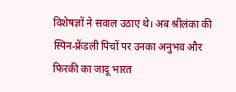विशेषज्ञों ने सवाल उठाए थे। अब श्रीलंका की स्पिन-फ्रेंडली पिचों पर उनका अनुभव और फिरकी का जादू भारत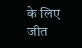के लिए जीत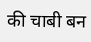की चाबी बन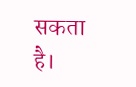सकता है।